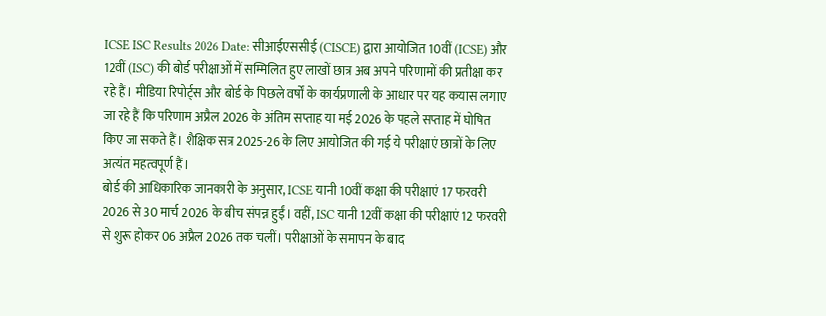ICSE ISC Results 2026 Date: सीआईएससीई (CISCE) द्वारा आयोजित 10वीं (ICSE) और 12वीं (ISC) की बोर्ड परीक्षाओं में सम्मिलित हुए लाखों छात्र अब अपने परिणामों की प्रतीक्षा कर रहे हैं। मीडिया रिपोर्ट्स और बोर्ड के पिछले वर्षों के कार्यप्रणाली के आधार पर यह कयास लगाए जा रहे हैं कि परिणाम अप्रैल 2026 के अंतिम सप्ताह या मई 2026 के पहले सप्ताह में घोषित किए जा सकते हैं। शैक्षिक सत्र 2025-26 के लिए आयोजित की गई ये परीक्षाएं छात्रों के लिए अत्यंत महत्वपूर्ण हैं।
बोर्ड की आधिकारिक जानकारी के अनुसार, ICSE यानी 10वीं कक्षा की परीक्षाएं 17 फरवरी 2026 से 30 मार्च 2026 के बीच संपन्न हुईं। वहीं, ISC यानी 12वीं कक्षा की परीक्षाएं 12 फरवरी से शुरू होकर 06 अप्रैल 2026 तक चलीं। परीक्षाओं के समापन के बाद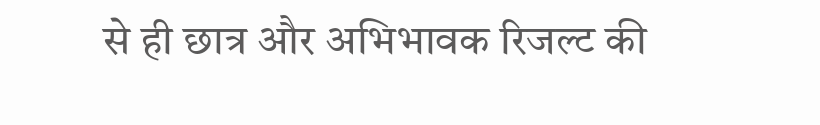से ही छात्र और अभिभावक रिजल्ट की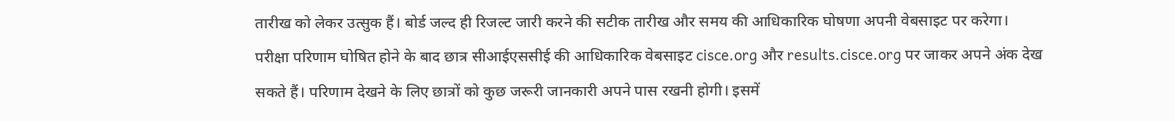तारीख को लेकर उत्सुक हैं। बोर्ड जल्द ही रिजल्ट जारी करने की सटीक तारीख और समय की आधिकारिक घोषणा अपनी वेबसाइट पर करेगा।
परीक्षा परिणाम घोषित होने के बाद छात्र सीआईएससीई की आधिकारिक वेबसाइट cisce.org और results.cisce.org पर जाकर अपने अंक देख सकते हैं। परिणाम देखने के लिए छात्रों को कुछ जरूरी जानकारी अपने पास रखनी होगी। इसमें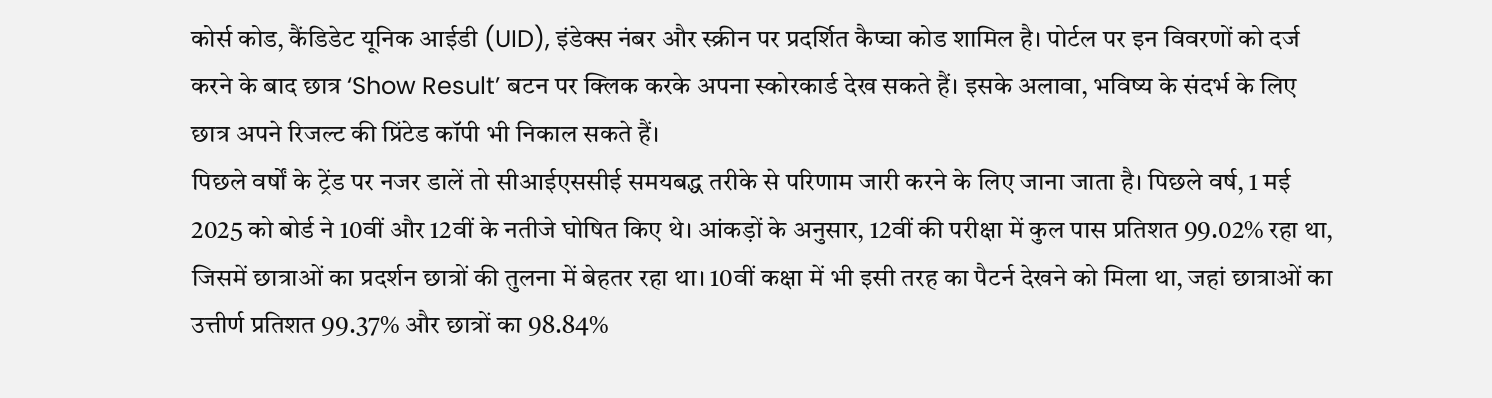कोर्स कोड, कैंडिडेट यूनिक आईडी (UID), इंडेक्स नंबर और स्क्रीन पर प्रदर्शित कैप्चा कोड शामिल है। पोर्टल पर इन विवरणों को दर्ज करने के बाद छात्र ‘Show Result’ बटन पर क्लिक करके अपना स्कोरकार्ड देख सकते हैं। इसके अलावा, भविष्य के संदर्भ के लिए छात्र अपने रिजल्ट की प्रिंटेड कॉपी भी निकाल सकते हैं।
पिछले वर्षों के ट्रेंड पर नजर डालें तो सीआईएससीई समयबद्ध तरीके से परिणाम जारी करने के लिए जाना जाता है। पिछले वर्ष, 1 मई 2025 को बोर्ड ने 10वीं और 12वीं के नतीजे घोषित किए थे। आंकड़ों के अनुसार, 12वीं की परीक्षा में कुल पास प्रतिशत 99.02% रहा था, जिसमें छात्राओं का प्रदर्शन छात्रों की तुलना में बेहतर रहा था। 10वीं कक्षा में भी इसी तरह का पैटर्न देखने को मिला था, जहां छात्राओं का उत्तीर्ण प्रतिशत 99.37% और छात्रों का 98.84%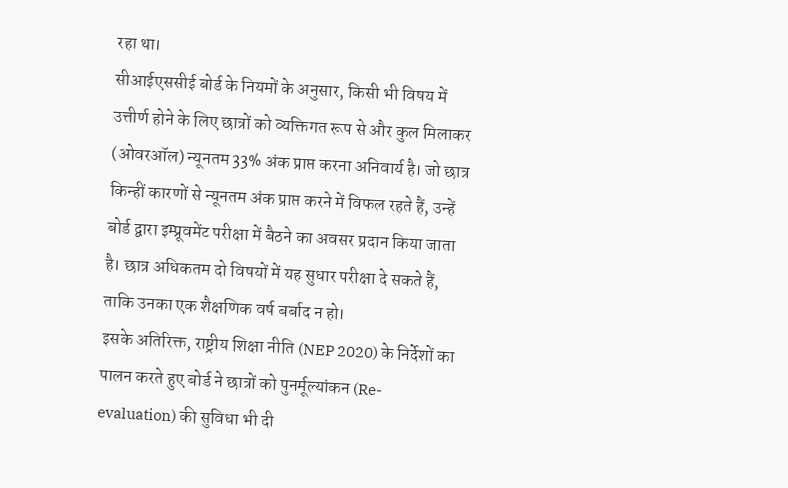रहा था।
सीआईएससीई बोर्ड के नियमों के अनुसार, किसी भी विषय में उत्तीर्ण होने के लिए छात्रों को व्यक्तिगत रूप से और कुल मिलाकर (ओवरऑल) न्यूनतम 33% अंक प्राप्त करना अनिवार्य है। जो छात्र किन्हीं कारणों से न्यूनतम अंक प्राप्त करने में विफल रहते हैं, उन्हें बोर्ड द्वारा इम्प्रूवमेंट परीक्षा में बैठने का अवसर प्रदान किया जाता है। छात्र अधिकतम दो विषयों में यह सुधार परीक्षा दे सकते हैं, ताकि उनका एक शैक्षणिक वर्ष बर्बाद न हो।
इसके अतिरिक्त, राष्ट्रीय शिक्षा नीति (NEP 2020) के निर्देशों का पालन करते हुए बोर्ड ने छात्रों को पुनर्मूल्यांकन (Re-evaluation) की सुविधा भी दी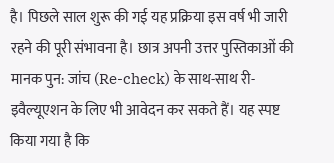है। पिछले साल शुरू की गई यह प्रक्रिया इस वर्ष भी जारी रहने की पूरी संभावना है। छात्र अपनी उत्तर पुस्तिकाओं की मानक पुन: जांच (Re-check) के साथ-साथ री-इवैल्यूएशन के लिए भी आवेदन कर सकते हैं। यह स्पष्ट किया गया है कि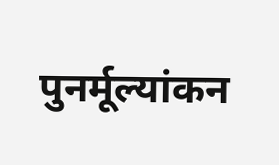पुनर्मूल्यांकन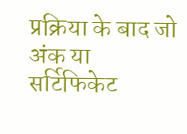प्रक्रिया के बाद जो अंक या सर्टिफिकेट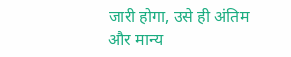जारी होगा, उसे ही अंतिम और मान्य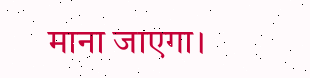माना जाएगा।